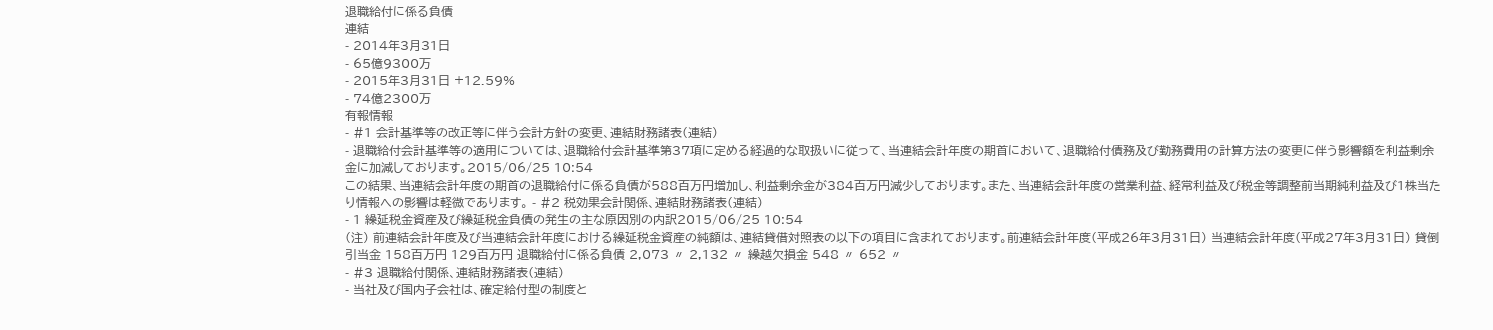退職給付に係る負債
連結
- 2014年3月31日
- 65億9300万
- 2015年3月31日 +12.59%
- 74億2300万
有報情報
- #1 会計基準等の改正等に伴う会計方針の変更、連結財務諸表(連結)
- 退職給付会計基準等の適用については、退職給付会計基準第37項に定める経過的な取扱いに従って、当連結会計年度の期首において、退職給付債務及び勤務費用の計算方法の変更に伴う影響額を利益剰余金に加減しております。2015/06/25 10:54
この結果、当連結会計年度の期首の退職給付に係る負債が588百万円増加し、利益剰余金が384百万円減少しております。また、当連結会計年度の営業利益、経常利益及び税金等調整前当期純利益及び1株当たり情報への影響は軽微であります。 - #2 税効果会計関係、連結財務諸表(連結)
- 1 繰延税金資産及び繰延税金負債の発生の主な原因別の内訳2015/06/25 10:54
(注) 前連結会計年度及び当連結会計年度における繰延税金資産の純額は、連結貸借対照表の以下の項目に含まれております。前連結会計年度(平成26年3月31日) 当連結会計年度(平成27年3月31日) 貸倒引当金 158百万円 129百万円 退職給付に係る負債 2,073 〃 2,132 〃 繰越欠損金 548 〃 652 〃
- #3 退職給付関係、連結財務諸表(連結)
- 当社及び国内子会社は、確定給付型の制度と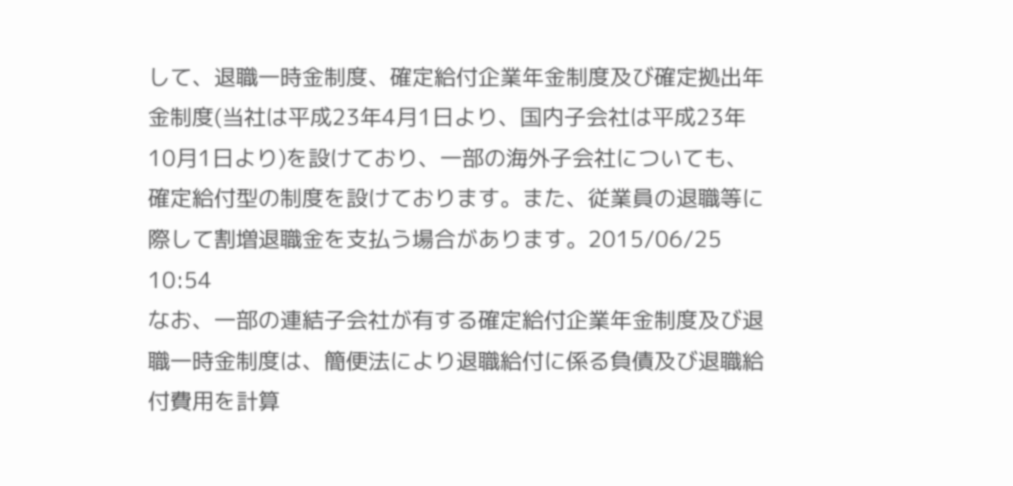して、退職一時金制度、確定給付企業年金制度及び確定拠出年金制度(当社は平成23年4月1日より、国内子会社は平成23年10月1日より)を設けており、一部の海外子会社についても、確定給付型の制度を設けております。また、従業員の退職等に際して割増退職金を支払う場合があります。2015/06/25 10:54
なお、一部の連結子会社が有する確定給付企業年金制度及び退職一時金制度は、簡便法により退職給付に係る負債及び退職給付費用を計算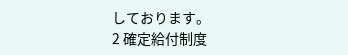しております。
2 確定給付制度